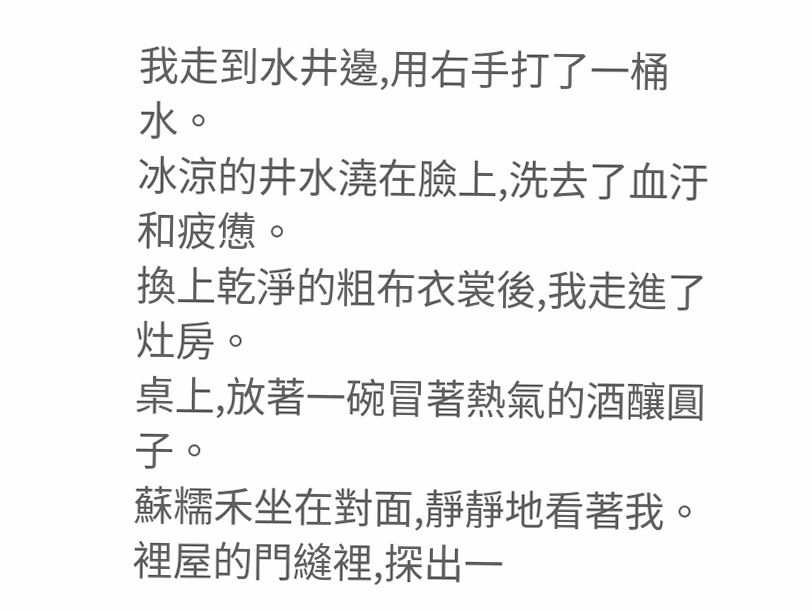我走到水井邊,用右手打了一桶水。
冰涼的井水澆在臉上,洗去了血汙和疲憊。
換上乾淨的粗布衣裳後,我走進了灶房。
桌上,放著一碗冒著熱氣的酒釀圓子。
蘇糯禾坐在對面,靜靜地看著我。
裡屋的門縫裡,探出一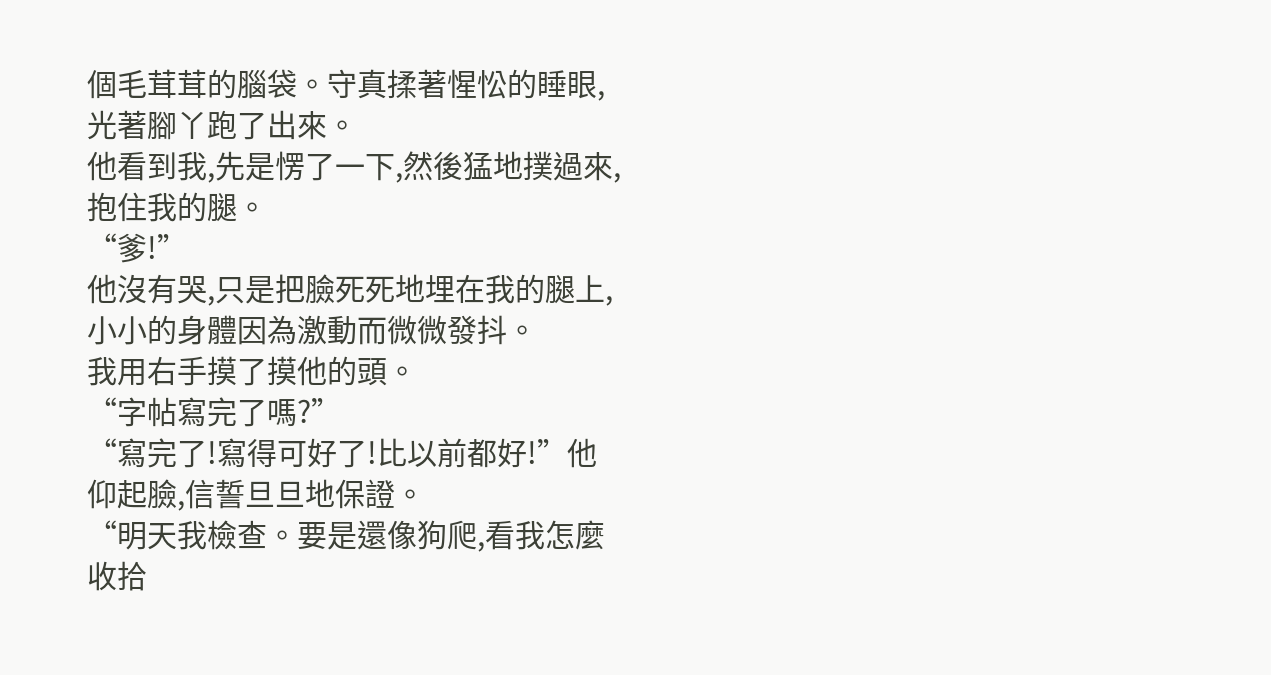個毛茸茸的腦袋。守真揉著惺忪的睡眼,光著腳丫跑了出來。
他看到我,先是愣了一下,然後猛地撲過來,抱住我的腿。
“爹!”
他沒有哭,只是把臉死死地埋在我的腿上,小小的身體因為激動而微微發抖。
我用右手摸了摸他的頭。
“字帖寫完了嗎?”
“寫完了!寫得可好了!比以前都好!”他仰起臉,信誓旦旦地保證。
“明天我檢查。要是還像狗爬,看我怎麼收拾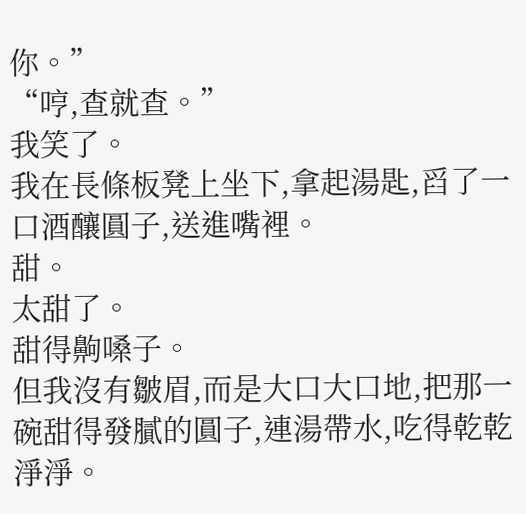你。”
“哼,查就查。”
我笑了。
我在長條板凳上坐下,拿起湯匙,舀了一口酒釀圓子,送進嘴裡。
甜。
太甜了。
甜得齁嗓子。
但我沒有皺眉,而是大口大口地,把那一碗甜得發膩的圓子,連湯帶水,吃得乾乾淨淨。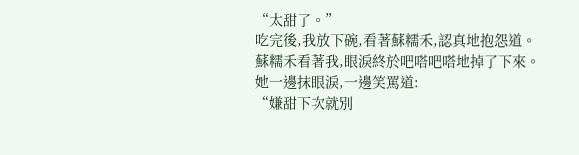“太甜了。”
吃完後,我放下碗,看著蘇糯禾,認真地抱怨道。
蘇糯禾看著我,眼淚終於吧嗒吧嗒地掉了下來。
她一邊抹眼淚,一邊笑罵道:
“嫌甜下次就別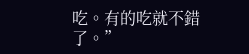吃。有的吃就不錯了。”